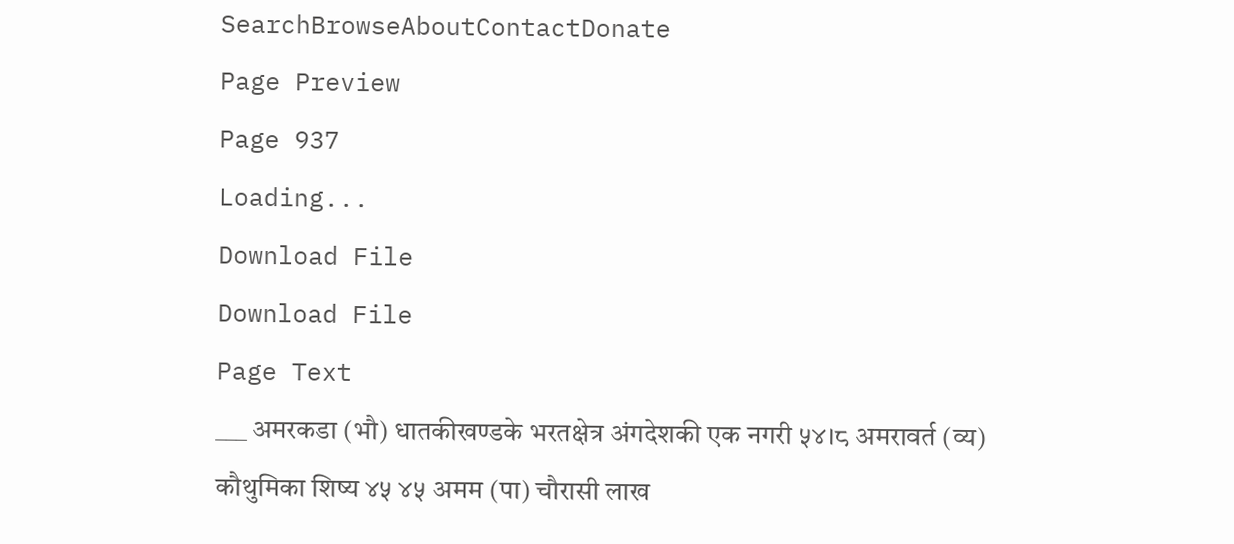SearchBrowseAboutContactDonate
Page Preview
Page 937
Loading...
Download File
Download File
Page Text
___ अमरकडा (भौ) धातकीखण्डके भरतक्षेत्र अंगदेशकी एक नगरी ५४।८ अमरावर्त (व्य) कौथुमिका शिष्य ४५ ४५ अमम (पा) चौरासी लाख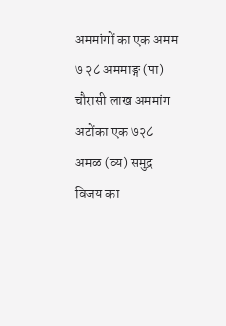अममांगों का एक अमम ७ २८ अममाङ्ग (पा) चौरासी लाख अममांग अटोंका एक ७२८ अमळ (व्य) समुद्र विजय का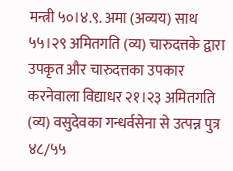मन्त्री ५०।४.९. अमा (अव्यय) साथ ५५।२९ अमितगति (व्य) चारुदत्तके द्वारा उपकृत और चारुदत्तका उपकार करनेवाला विद्याधर २१।२३ अमितगति (व्य) वसुदेवका गन्धर्वसेना से उत्पन्न पुत्र ४८/५५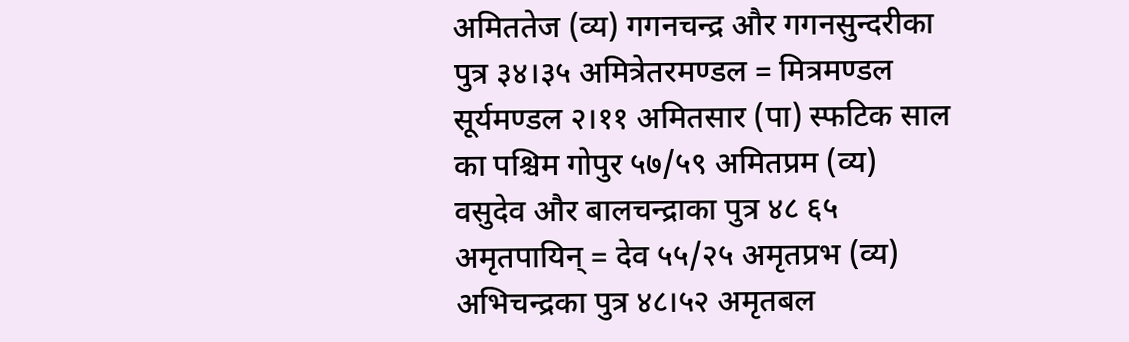अमिततेज (व्य) गगनचन्द्र और गगनसुन्दरीका पुत्र ३४।३५ अमित्रेतरमण्डल = मित्रमण्डल सूर्यमण्डल २।११ अमितसार (पा) स्फटिक साल का पश्चिम गोपुर ५७/५९ अमितप्रम (व्य) वसुदेव और बालचन्द्राका पुत्र ४८ ६५ अमृतपायिन् = देव ५५/२५ अमृतप्रभ (व्य) अभिचन्द्रका पुत्र ४८।५२ अमृतबल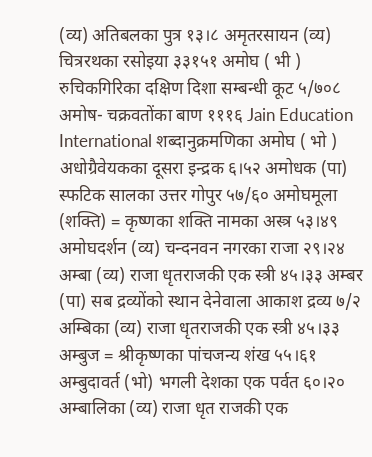(व्य) अतिबलका पुत्र १३।८ अमृतरसायन (व्य) चित्ररथका रसोइया ३३१५१ अमोघ ( भी ) रुचिकगिरिका दक्षिण दिशा सम्बन्धी कूट ५/७०८ अमोष- चक्रवतोंका बाण १११६ Jain Education International शब्दानुक्रमणिका अमोघ ( भो ) अधोग्रैवेयकका दूसरा इन्द्रक ६।५२ अमोधक (पा) स्फटिक सालका उत्तर गोपुर ५७/६० अमोघमूला (शक्ति) = कृष्णका शक्ति नामका अस्त्र ५३।४९ अमोघदर्शन (व्य) चन्दनवन नगरका राजा २९।२४ अम्बा (व्य) राजा धृतराजकी एक स्त्री ४५।३३ अम्बर (पा) सब द्रव्योंको स्थान देनेवाला आकाश द्रव्य ७/२ अम्बिका (व्य) राजा धृतराजकी एक स्त्री ४५।३३ अम्बुज = श्रीकृष्णका पांचजन्य शंख ५५।६१ अम्बुदावर्त (भो) भगली देशका एक पर्वत ६०।२० अम्बालिका (व्य) राजा धृत राजकी एक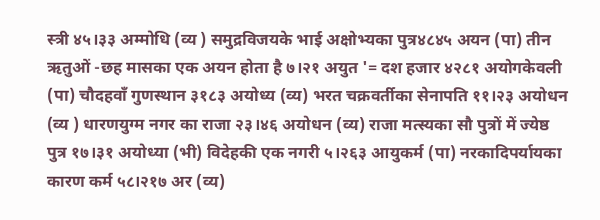स्त्री ४५।३३ अम्मोधि (व्य ) समुद्रविजयके भाई अक्षोभ्यका पुत्र४८४५ अयन (पा) तीन ऋतुओं -छह मासका एक अयन होता है ७।२१ अयुत '= दश हजार ४२८१ अयोगकेवली (पा) चौदहवाँ गुणस्थान ३१८३ अयोध्य (व्य) भरत चक्रवर्तीका सेनापति ११।२३ अयोधन (व्य ) धारणयुग्म नगर का राजा २३।४६ अयोधन (व्य) राजा मत्स्यका सौ पुत्रों में ज्येष्ठ पुत्र १७।३१ अयोध्या (भी) विदेहकी एक नगरी ५।२६३ आयुकर्म (पा) नरकादिपर्यायका कारण कर्म ५८।२१७ अर (व्य)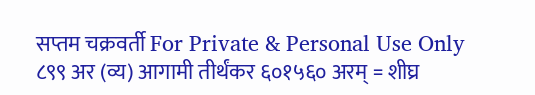सप्तम चक्रवर्ती For Private & Personal Use Only ८९९ अर (व्य) आगामी तीर्थंकर ६०१५६० अरम् = शीघ्र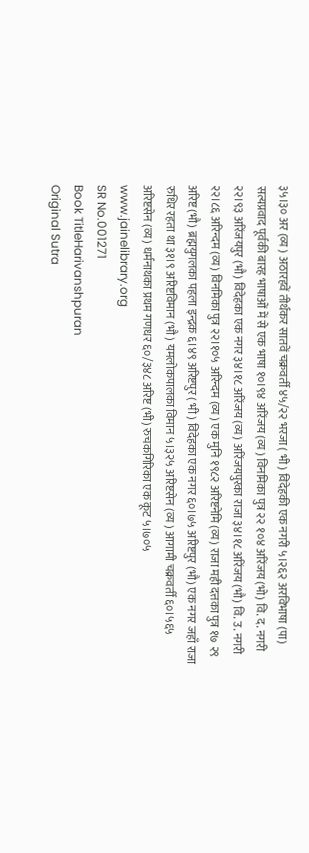३५।३० अर (व्य ) अठारहवें तीर्थंकर सातवें चक्रवर्ती ४५/२२ भरजा ( भी ) विदेहकी एक नगरी ५।२६२ अरविभाषा (पा) सत्यप्रवाद पूर्वकी बारह भाषाओं में से एक भाषा १०।९४ अरिंजय (व्य ) विनमिका पुत्र २२ १०४ अरिंजय (भो) वि. द. नगरी २२।९३ अरिंजयपुर (भौ) विदेहका एक नगर ३४।१८ अरिंजय (व्य) अरिंजयपुरका राजा ३४।१८ अरिंजय (भौ) वि. उ. नगरी २२।८६ अरिन्दम (व्य) विनमिका पुत्र २२।१०५ अरिन्दम (व्य ) एक मुनि १९८२ अरिष्टनेमि (व्य) राजा मही दत्तका पुत्र १७ २९ अरिष्ट (भौ) ब्रह्मयुगलका पहला इन्द्रक ६।४९ अरिष्टपुर ( भी ) विदेहका एक नगर ६०।७५ अरिष्टपुर (भौ) एक नगर जहाँ राजा रुधिर रहता था ३१।९ अरिष्टविमान (भौ ) यमलोकपालका विमान ५।३२५ अरिष्टसेन (व्य ) आगामी चक्रवर्ती ६०।५६५ अरिष्टसेन (व्य) धर्मनाथका प्रथम गणधर ६०/३४८ अरिष्ट (भी) रुचकगिरिका एक कूट ५।७०५ www.jainelibrary.org
SR No.001271
Book TitleHarivanshpuran
Original Sutra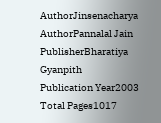AuthorJinsenacharya
AuthorPannalal Jain
PublisherBharatiya Gyanpith
Publication Year2003
Total Pages1017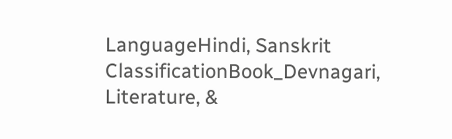LanguageHindi, Sanskrit
ClassificationBook_Devnagari, Literature, &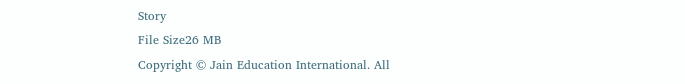Story
File Size26 MB
Copyright © Jain Education International. All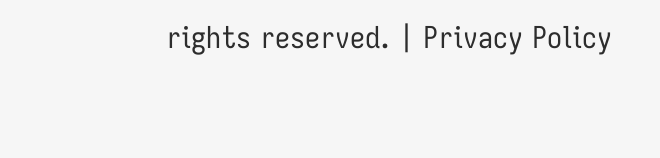rights reserved. | Privacy Policy